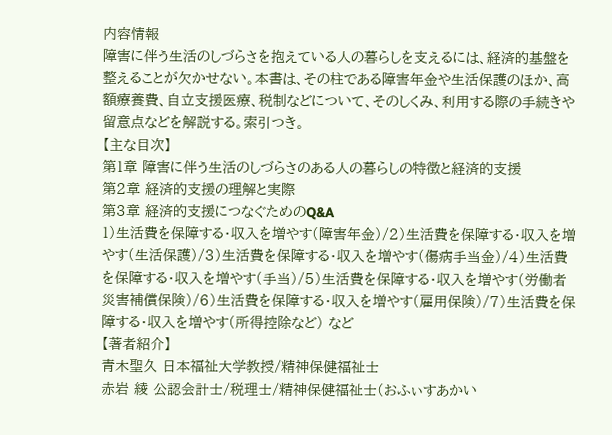内容情報
障害に伴う生活のしづらさを抱えている人の暮らしを支えるには、経済的基盤を整えることが欠かせない。本書は、その柱である障害年金や生活保護のほか、高額療養費、自立支援医療、税制などについて、そのしくみ、利用する際の手続きや留意点などを解説する。索引つき。
【主な目次】
第1章 障害に伴う生活のしづらさのある人の暮らしの特徴と経済的支援
第2章 経済的支援の理解と実際
第3章 経済的支援につなぐためのQ&A
1)生活費を保障する・収入を増やす(障害年金)/2)生活費を保障する・収入を増やす(生活保護)/3)生活費を保障する・収入を増やす(傷病手当金)/4)生活費を保障する・収入を増やす(手当)/5)生活費を保障する・収入を増やす(労働者災害補償保険)/6)生活費を保障する・収入を増やす(雇用保険)/7)生活費を保障する・収入を増やす(所得控除など) など
【著者紹介】
青木聖久 日本福祉大学教授/精神保健福祉士
赤岩 綾 公認会計士/税理士/精神保健福祉士(おふぃすあかい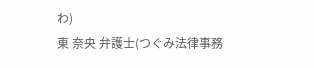わ)
東 奈央 弁護士(つぐみ法律事務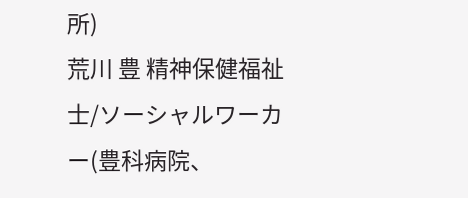所)
荒川 豊 精神保健福祉士/ソーシャルワーカー(豊科病院、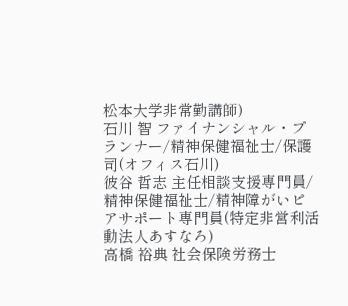松本大学非常勤講師)
石川 智 ファイナンシャル・プランナー/精神保健福祉士/保護司(オフィス石川)
彼谷 哲志 主任相談支援専門員/精神保健福祉士/精神障がいピアサポート専門員(特定非営利活動法人あすなろ)
高橋 裕典 社会保険労務士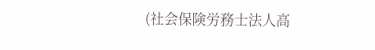(社会保険労務士法人高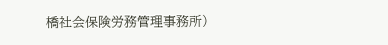橋社会保険労務管理事務所)